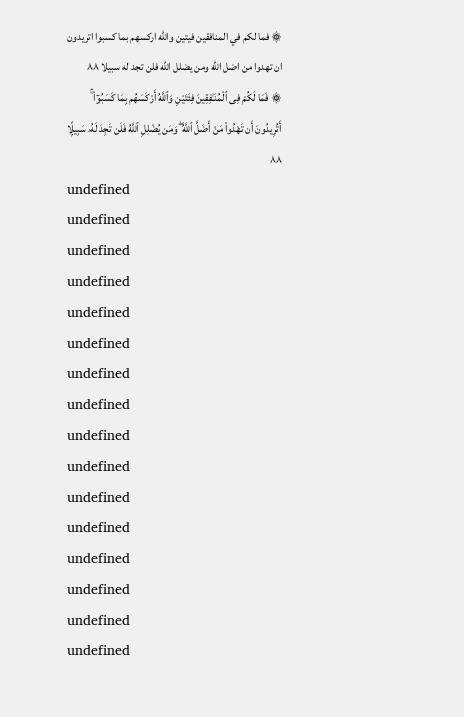۞ فما لكم في المنافقين فيتين والله اركسهم بما كسبوا اتريدون ان تهدوا من اضل الله ومن يضلل الله فلن تجد له سبيلا ٨٨
۞ فَمَا لَكُمْ فِى ٱلْمُنَـٰفِقِينَ فِئَتَيْنِ وَٱللَّهُ أَرْكَسَهُم بِمَا كَسَبُوٓا۟ ۚ أَتُرِيدُونَ أَن تَهْدُوا۟ مَنْ أَضَلَّ ٱللَّهُ ۖ وَمَن يُضْلِلِ ٱللَّهُ فَلَن تَجِدَ لَهُۥ سَبِيلًۭا ٨٨
undefined
undefined
undefined
undefined
undefined
undefined
undefined
undefined
undefined
undefined
undefined
undefined
undefined
undefined
undefined
undefined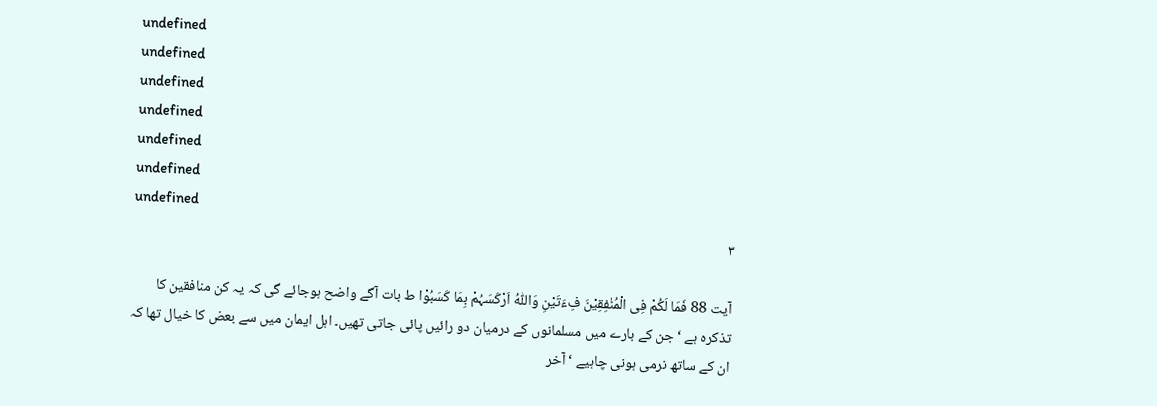undefined
undefined
undefined
undefined
undefined
undefined
undefined
۳

آیت 88 فَمَا لَکُمْ فِی الْمُنٰفِقِیْنَ فِءَتَیْنِ وَاللّٰہُ اَرْکَسَہُمْ بِمَا کَسَبُوْا ط بات آگے واضح ہوجائے گی کہ یہ کن منافقین کا تذکرہ ہے ‘ جن کے بارے میں مسلمانوں کے درمیان دو رائیں پائی جاتی تھیں۔ اہل ایمان میں سے بعض کا خیال تھا کہ ان کے ساتھ نرمی ہونی چاہیے ‘ آخر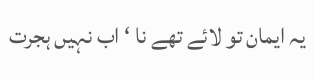یہ ایمان تو لائے تھے نا ‘ اب نہیں ہجرت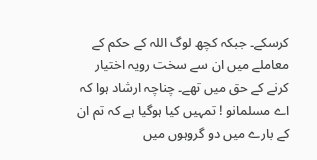کرسکے۔ جبکہ کچھ لوگ اللہ کے حکم کے معاملے میں ان سے سخت رویہ اختیار کرنے کے حق میں تھے۔ چناچہ ارشاد ہوا کہ اے مسلمانو ! تمہیں کیا ہوگیا ہے کہ تم ان کے بارے میں دو گروہوں میں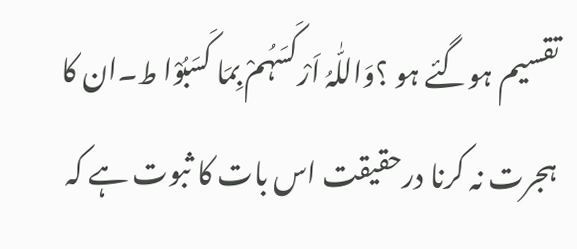تقسیم ہوگئے ہو ؟وَاللّٰہُ اَرْکَسَہُمْ بِمَا کَسَبُوْا ط۔ان کا ہجرت نہ کرنا درحقیقت اس بات کا ثبوت ہے کہ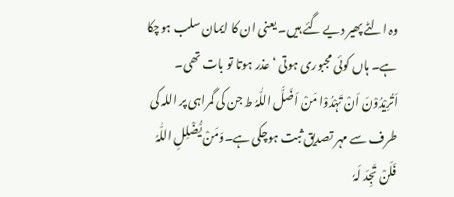وہ الٹے پھیر دیے گئے ہیں۔ یعنی ان کا ایمان سلب ہوچکا ہے۔ ہاں کوئی مجبوری ہوتی ‘ عذر ہوتا تو بات تھی۔ اَتُرِیْدُوْنَ اَنْ تَہْدُوْا مَنْ اَضَلَّ اللّٰہُ ط جن کی گمراہی پر اللہ کی طرف سے مہر تصدیق ثبت ہوچکی ہے۔وَمَنْ یُّضْلِلِ اللّٰہُ فَلَنْ تَجِدَ لَہٗ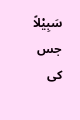سَبِیْلاً جس کی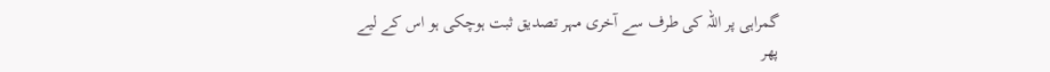گمراہی پر اللہ کی طرف سے آخری مہر تصدیق ثبت ہوچکی ہو اس کے لیے پھر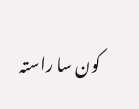کون سا راستہ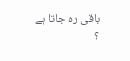باقی رہ جاتا ہے ؟